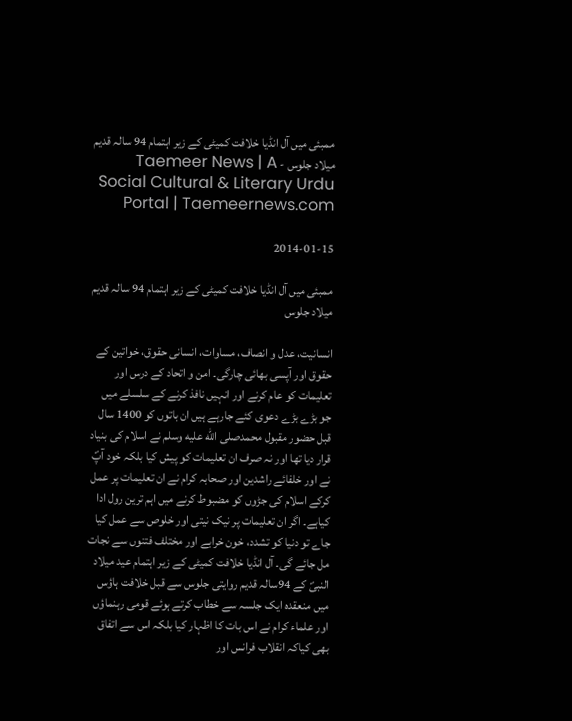ممبئی میں آل انڈیا خلافت کمیٹی کے زیر اہتمام 94 سالہ قدیم میلاد جلوس - Taemeer News | A Social Cultural & Literary Urdu Portal | Taemeernews.com

2014-01-15

ممبئی میں آل انڈیا خلافت کمیٹی کے زیر اہتمام 94 سالہ قدیم میلاد جلوس

انسانیت، عدل و انصاف، مساوات، انسانی حقوق، خواتین کے حقوق اور آپسی بھائی چارگی۔ امن و اتحاد کے درس اور تعلیمات کو عام کرنے اور انہیں نافذ کرنے کے سلسلے میں جو بڑے بڑے دعوی کئے جارہے ہیں ان باتوں کو 1400 سال قبل حضور مقبول محمدصلى الله عليه وسلم نے اسلام کی بنیاد قرار دیا تھا اور نہ صرف ان تعلیمات کو پیش کیا بلکہ خود آپؐ نے اور خلفائے راشدین اور صحابہ کرام نے ان تعلیمات پر عمل کرکے اسلام کی جڑوں کو مضبوط کرنے میں اہم ترین رول ادا کیاہے۔ اگر ان تعلیمات پر نیک نیتی اور خلوص سے عمل کیا جاے تو دنیا کو تشدد، خون خرابے اور مختلف فتنوں سے نجات مل جائے گی۔ آل انڈیا خلافت کمیٹی کے زیر اہتمام عید میلاد النبیؐ کے 94سالہ قدیم روایتی جلوس سے قبل خلافت ہاؤس میں منعقدہ ایک جلسہ سے خطاب کرتے ہوئے قومی رہنماؤں اور علماء کرام نے اس بات کا اظہار کیا بلکہ اس سے اتفاق بھی کیاکہ انقلاب فرانس اور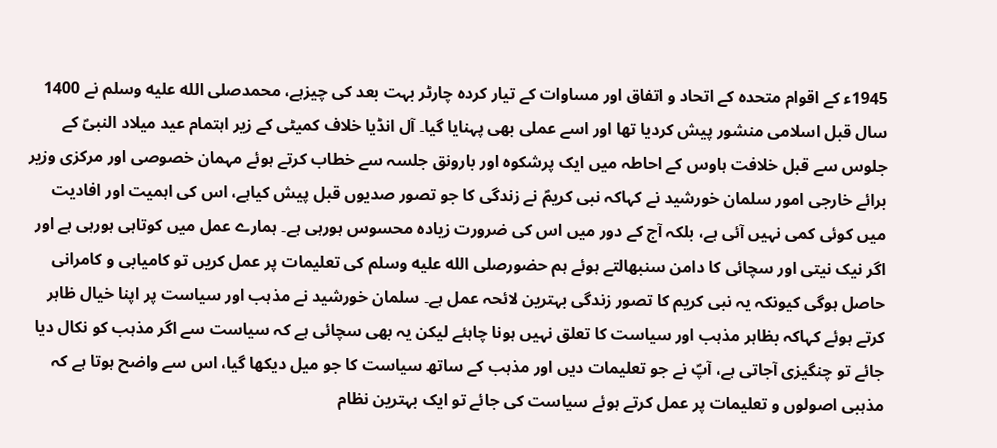1945ء کے اقوام متحدہ کے اتحاد و اتفاق اور مساوات کے تیار کردہ چارٹر بہت بعد کی چیزہے، محمدصلى الله عليه وسلم نے 1400 سال قبل اسلامی منشور پیش کردیا تھا اور اسے عملی بھی پہنایا گیا۔ آل انڈیا خلاف کمیٹی کے زیر اہتمام عید میلاد النبیؐ کے جلوس سے قبل خلافت ہاوس کے احاطہ میں ایک پرشکوہ اور بارونق جلسہ سے خطاب کرتے ہوئے مہمان خصوصی اور مرکزی وزیر برائے خارجی امور سلمان خورشید نے کہاکہ نبی کریمؐ نے زندگی کا جو تصور صدیوں قبل پیش کیاہے، اس کی اہمیت اور افادیت میں کوئی کمی نہیں آئی ہے، بلکہ آج کے دور میں اس کی ضرورت زیادہ محسوس ہورہی ہے۔ ہمارے عمل میں کوتاہی ہورہی ہے اور اگر نیک نیتی اور سچائی کا دامن سنبھالتے ہوئے ہم حضورصلى الله عليه وسلم کی تعلیمات پر عمل کریں تو کامیابی و کامرانی حاصل ہوگی کیونکہ یہ نبی کریم کا تصور زندگی بہترین لائحہ عمل ہے۔ سلمان خورشید نے مذہب اور سیاست پر اپنا خیال ظاہر کرتے ہوئے کہاکہ بظاہر مذہب اور سیاست کا تعلق نہیں ہونا چاہئے لیکن یہ بھی سچائی ہے کہ سیاست سے اگر مذہب کو نکال دیا جائے تو چنگیزی آجاتی ہے، آپؐ نے جو تعلیمات دیں اور مذہب کے ساتھ سیاست کا جو میل دیکھا گیا، اس سے واضح ہوتا ہے کہ مذہبی اصولوں و تعلیمات پر عمل کرتے ہوئے سیاست کی جائے تو ایک بہترین نظام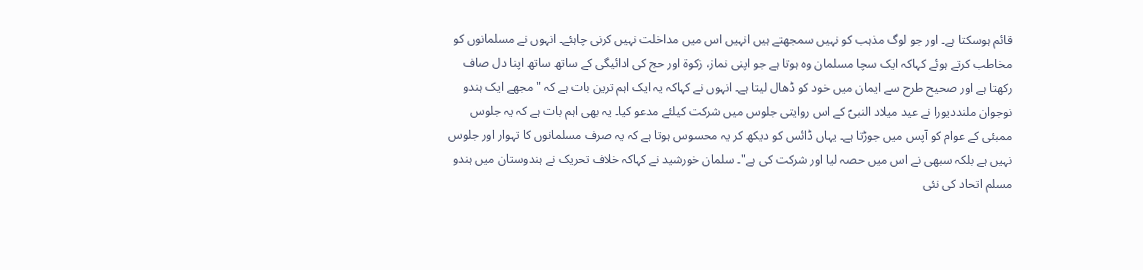قائم ہوسکتا ہے۔ اور جو لوگ مذہب کو نہیں سمجھتے ہیں انہیں اس میں مداخلت نہیں کرنی چاہئے۔ انہوں نے مسلمانوں کو مخاطب کرتے ہوئے کہاکہ ایک سچا مسلمان وہ ہوتا ہے جو اپنی نماز، زکوۃ اور حج کی ادائیگی کے ساتھ ساتھ اپنا دل صاف رکھتا ہے اور صحیح طرح سے ایمان میں خود کو ڈھال لیتا ہے۔ انہوں نے کہاکہ یہ ایک اہم ترین بات ہے کہ "مجھے ایک ہندو نوجوان ملنددیورا نے عید میلاد النبیؐ کے اس روایتی جلوس میں شرکت کیلئے مدعو کیا۔ یہ بھی اہم بات ہے کہ یہ جلوس ممبئی کے عوام کو آپس میں جوڑتا ہے۔ یہاں ڈائس کو دیکھ کر یہ محسوس ہوتا ہے کہ یہ صرف مسلمانوں کا تہوار اور جلوس نہیں ہے بلکہ سبھی نے اس میں حصہ لیا اور شرکت کی ہے"۔ سلمان خورشید نے کہاکہ خلاف تحریک نے ہندوستان میں ہندو مسلم اتحاد کی نئی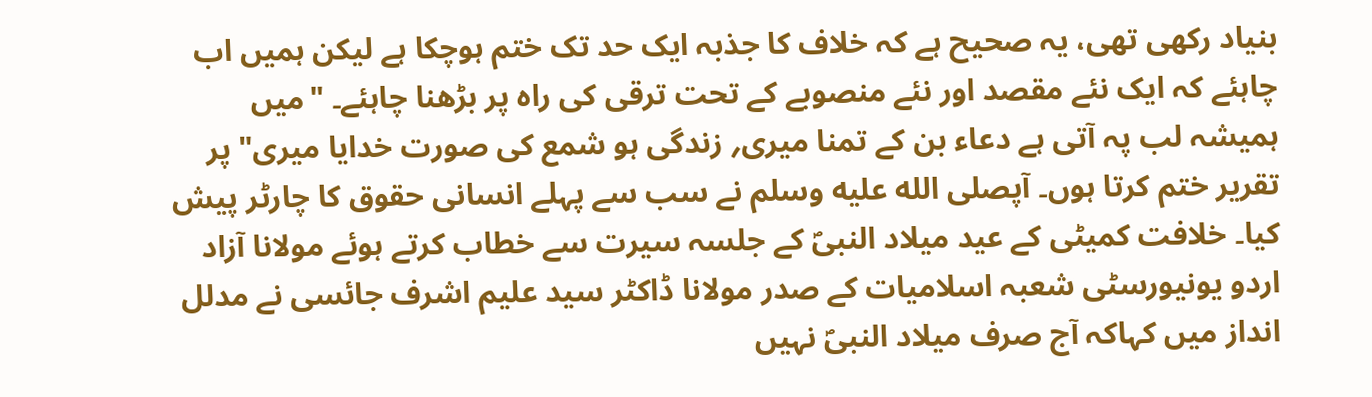بنیاد رکھی تھی، یہ صحیح ہے کہ خلاف کا جذبہ ایک حد تک ختم ہوچکا ہے لیکن ہمیں اب چاہئے کہ ایک نئے مقصد اور نئے منصوبے کے تحت ترقی کی راہ پر بڑھنا چاہئے۔ "میں ہمیشہ لب پہ آتی ہے دعاء بن کے تمنا میری؍ زندگی ہو شمع کی صورت خدایا میری" پر تقریر ختم کرتا ہوں۔ آپصلى الله عليه وسلم نے سب سے پہلے انسانی حقوق کا چارٹر پیش کیا۔ خلافت کمیٹی کے عید میلاد النبیؐ کے جلسہ سیرت سے خطاب کرتے ہوئے مولانا آزاد اردو یونیورسٹی شعبہ اسلامیات کے صدر مولانا ڈاکٹر سید علیم اشرف جائسی نے مدلل انداز میں کہاکہ آج صرف میلاد النبیؐ نہیں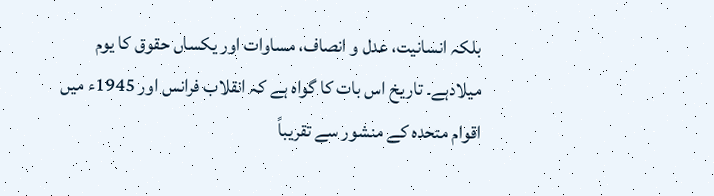بلکہ انسانیت، عدل و انصاف، مساوات اور یکساں حقوق کا یوم میلادہے۔ تاریخ اس بات کا گواہ ہے کہ انقلاب فرانس اور 1945ء میں اقوام متحدہ کے منشور سے تقریباً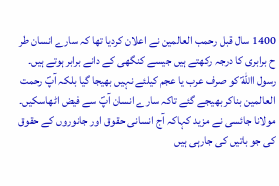1400 سال قبل رحمب العالمین نے اعلان کردیا تھا کہ سارے انسان طر ح برابری کا درجہ رکھتے ہیں جیسے کنگھی کے دانے برابر ہوتے ہیں۔ رسول االلهؐ کو صرف عرب یا عجم کیلئے نہیں بھیجا گیا بلکہ آپؐ رحمت العالمین بناکر بھیجے گئے تاکہ سارے انسان آپؐ سے فیض اٹھاسکیں۔ مولانا جائسی نے مزید کہاکہ آج انسانی حقوق اور جانوروں کے حقوق کی جو باتیں کی جارہی ہیں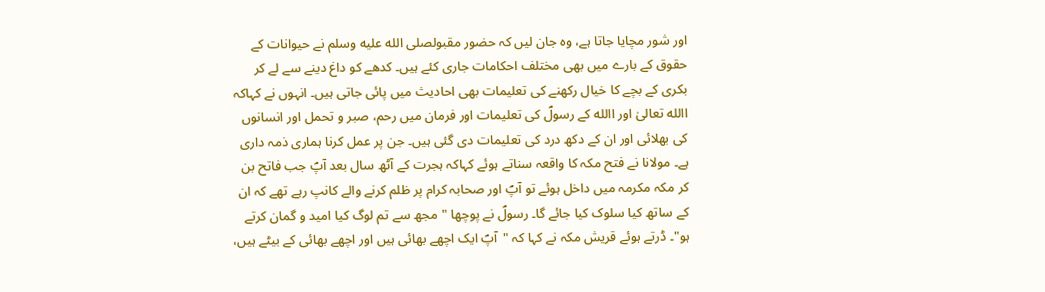اور شور مچایا جاتا ہے، وہ جان لیں کہ حضور مقبولصلى الله عليه وسلم نے حیوانات کے حقوق کے بارے میں بھی مختلف احکامات جاری کئے ہیں۔ کدھے کو داغ دینے سے لے کر بکری کے بچے کا خیال رکھنے کی تعلیمات بھی احادیث میں پائی جاتی ہیں۔ انہوں نے کہاکہ االله تعالیٰ اور االله کے رسولؐ کی تعلیمات اور فرمان میں رحم، صبر و تحمل اور انسانوں کی بھلائی اور ان کے دکھ درد کی تعلیمات دی گئی ہیں۔ جن پر عمل کرنا ہماری ذمہ داری ہے۔ مولانا نے فتح مکہ کا واقعہ سناتے ہوئے کہاکہ ہجرت کے آٹھ سال بعد آپؐ جب فاتح بن کر مکہ مکرمہ میں داخل ہوئے تو آپؐ اور صحابہ کرام پر ظلم کرنے والے کانپ رہے تھے کہ ان کے ساتھ کیا سلوک کیا جائے گا۔ رسولؐ نے پوچھا "مجھ سے تم لوگ کیا امید و گمان کرتے ہو"۔ ڈرتے ہوئے قریش مکہ نے کہا کہ "آپؐ ایک اچھے بھائی ہیں اور اچھے بھائی کے بیٹے ہیں،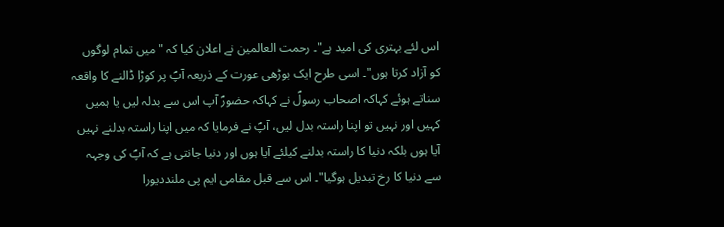اس لئے بہتری کی امید ہے"۔ رحمت العالمین نے اعلان کیا کہ " میں تمام لوگوں کو آزاد کرتا ہوں"۔ اسی طرح ایک بوڑھی عورت کے ذریعہ آپؐ پر کوڑا ڈالنے کا واقعہ سناتے ہوئے کہاکہ اصحاب رسولؐ نے کہاکہ حضورؐ آپ اس سے بدلہ لیں یا ہمیں کہیں اور نہیں تو اپنا راستہ بدل لیں، آپؐ نے فرمایا کہ میں اپنا راستہ بدلنے نہیں آیا ہوں بلکہ دنیا کا راستہ بدلنے کیلئے آیا ہوں اور دنیا جانتی ہے کہ آپؐ کی وجہہ سے دنیا کا رخ تبدیل ہوگیا"۔ اس سے قبل مقامی ایم پی ملنددیورا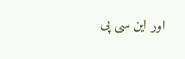اور این سی پی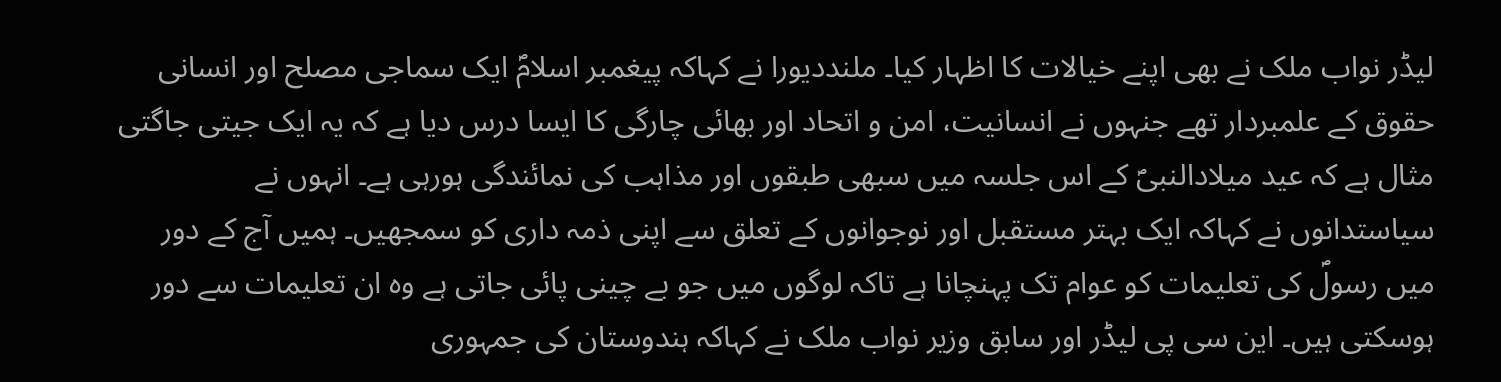لیڈر نواب ملک نے بھی اپنے خیالات کا اظہار کیا۔ ملنددیورا نے کہاکہ پیغمبر اسلامؐ ایک سماجی مصلح اور انسانی حقوق کے علمبردار تھے جنہوں نے انسانیت، امن و اتحاد اور بھائی چارگی کا ایسا درس دیا ہے کہ یہ ایک جیتی جاگتی مثال ہے کہ عید میلادالنبیؐ کے اس جلسہ میں سبھی طبقوں اور مذاہب کی نمائندگی ہورہی ہے۔ انہوں نے سیاستدانوں نے کہاکہ ایک بہتر مستقبل اور نوجوانوں کے تعلق سے اپنی ذمہ داری کو سمجھیں۔ ہمیں آج کے دور میں رسولؐ کی تعلیمات کو عوام تک پہنچانا ہے تاکہ لوگوں میں جو بے چینی پائی جاتی ہے وہ ان تعلیمات سے دور ہوسکتی ہیں۔ این سی پی لیڈر اور سابق وزیر نواب ملک نے کہاکہ ہندوستان کی جمہوری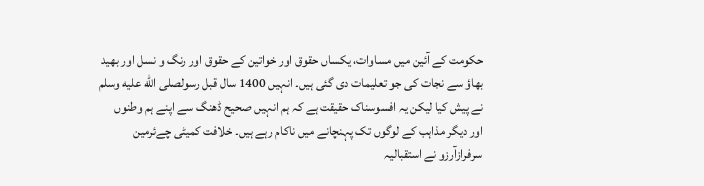حکومت کے آئین میں مساوات، یکساں حقوق اور خواتین کے حقوق اور رنگ و نسل اور بھید بھاؤ سے نجات کی جو تعلیمات دی گئی ہیں۔ انہیں 1400 سال قبل رسولصلى الله عليه وسلم نے پیش کیا لیکن یہ افسوسناک حقیقت ہے کہ ہم انہیں صحیح ڈھنگ سے اپنے ہم وطنوں اور دیگر مذاہب کے لوگوں تک پہنچانے میں ناکام رہے ہیں۔ خلافت کمیٹی چےئرمین سرفرازآرزو نے استقبالیہ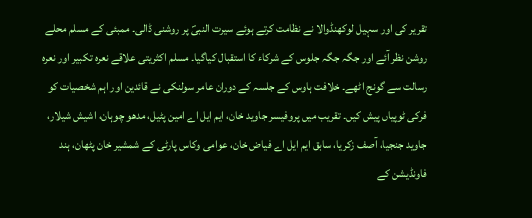تقریر کی اور سہیل لوکھنڈوالا نے نظامت کرتے ہوئے سیرت النبیؐ پر روشنی ڈالی۔ ممبئی کے مسلم محلے روشن نظر آئے اور جگہ جگہ جلوس کے شرکاء کا استقبال کیاگیا۔ مسلم اکثریتی علاقے نعرہ تکبیر اور نعرہ رسالت سے گونج اٹھے۔ خلافت ہاوس کے جلسہ کے دوران عامر سولنکی نے قائدین اور اہم شخصیات کو فرکی ٹوپیاں پیش کیں۔ تقریب میں پروفیسر جاوید خان، ایم ایل اے امین پٹیل، مدھو چوہان، اشیش شیلار، جاوید جنجیا، آصف زکریا، سابق ایم ایل اے فیاض خان، عوامی وکاس پارٹی کے شمشیر خان پٹھان، ہند فاونڈیشن کے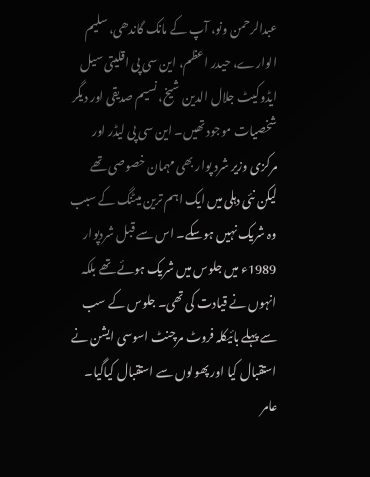عبدالرحمن ونو، آپ کے مانک گاندھی، سلیم الوارے، حیدر اعظم، این سی پی اقلیتی سیل ایڈوکیٹ جلال الدین شیخ، نسیم صدیقی اور دیگر شخصیات موجود تھیں۔ این سی پی لیڈر اور مرکزی وزیر شرد پوار بھی مہمان خصوصی تھے لیکن نئی دہلی میں ایک اہم ترین میٹنگ کے سبب وہ شریک نہیں ہوسکے۔ اس سے قبل شردپوار 1989ء میں جلوس میں شریک ہوئے تھے بلکہ انہوں نے قیادت کی تھی۔ جلوس کے سب سے پہلے بائیکلہ فروٹ مرچنٹ اسوسی ایشن نے استقبال کیا اور پھولوں سے استقبال کیاگیا۔ عامر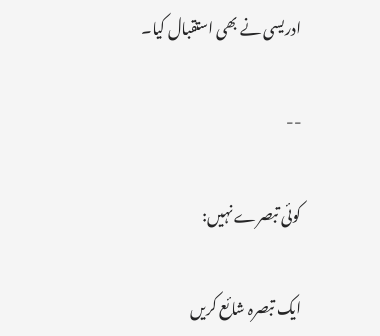ادریسی نے بھی استقبال کیا۔

--

کوئی تبصرے نہیں:

ایک تبصرہ شائع کریں